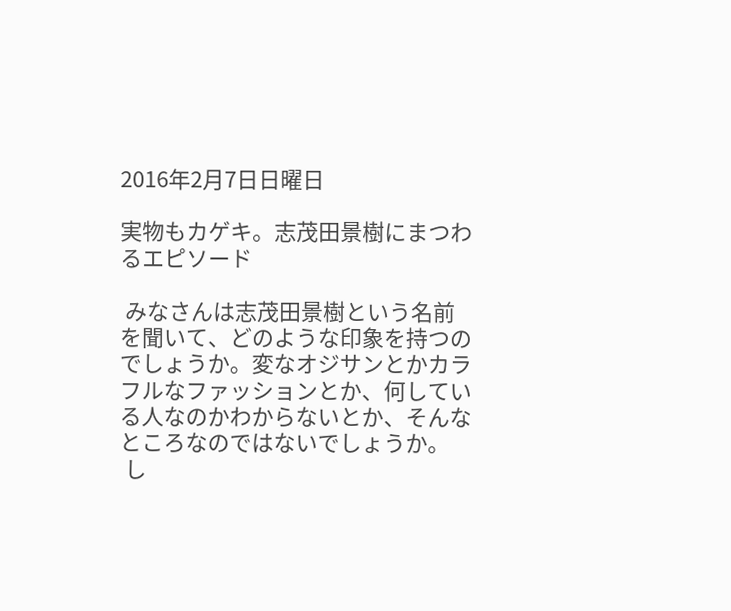2016年2月7日日曜日

実物もカゲキ。志茂田景樹にまつわるエピソード

 みなさんは志茂田景樹という名前を聞いて、どのような印象を持つのでしょうか。変なオジサンとかカラフルなファッションとか、何している人なのかわからないとか、そんなところなのではないでしょうか。
 し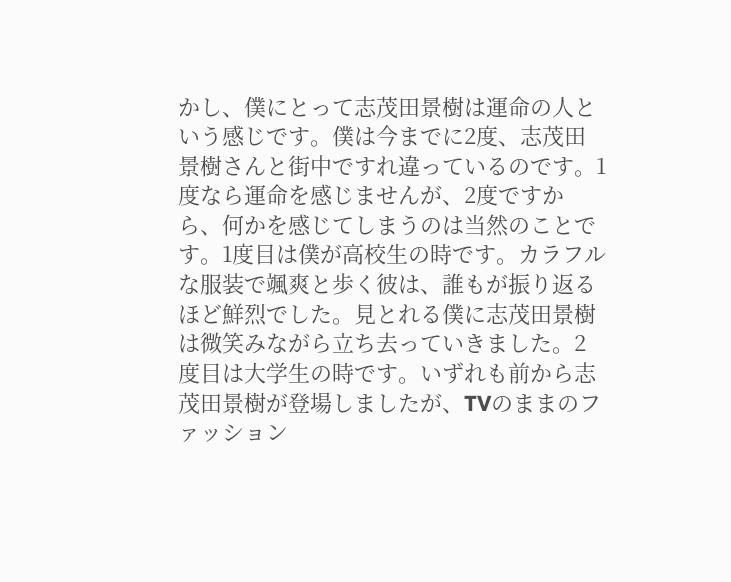かし、僕にとって志茂田景樹は運命の人という感じです。僕は今までに2度、志茂田景樹さんと街中ですれ違っているのです。1度なら運命を感じませんが、2度ですから、何かを感じてしまうのは当然のことです。1度目は僕が高校生の時です。カラフルな服装で颯爽と歩く彼は、誰もが振り返るほど鮮烈でした。見とれる僕に志茂田景樹は微笑みながら立ち去っていきました。2度目は大学生の時です。いずれも前から志茂田景樹が登場しましたが、TVのままのファッション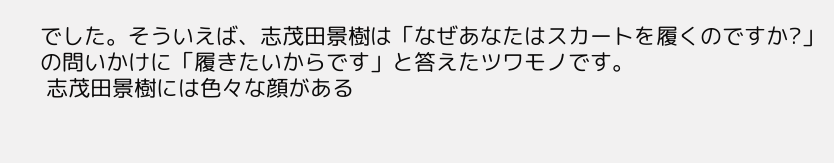でした。そういえば、志茂田景樹は「なぜあなたはスカートを履くのですか?」の問いかけに「履きたいからです」と答えたツワモノです。
 志茂田景樹には色々な顔がある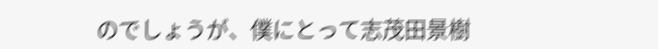のでしょうが、僕にとって志茂田景樹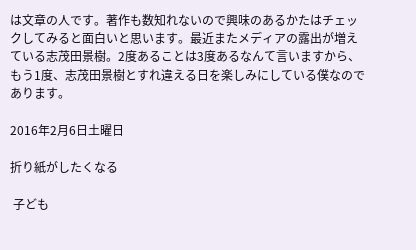は文章の人です。著作も数知れないので興味のあるかたはチェックしてみると面白いと思います。最近またメディアの露出が増えている志茂田景樹。2度あることは3度あるなんて言いますから、もう1度、志茂田景樹とすれ違える日を楽しみにしている僕なのであります。

2016年2月6日土曜日

折り紙がしたくなる

 子ども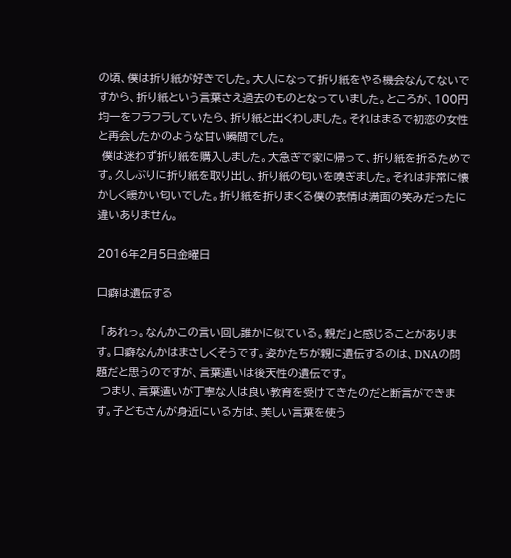の頃、僕は折り紙が好きでした。大人になって折り紙をやる機会なんてないですから、折り紙という言葉さえ過去のものとなっていました。ところが、100円均一をフラフラしていたら、折り紙と出くわしました。それはまるで初恋の女性と再会したかのような甘い瞬間でした。
 僕は迷わず折り紙を購入しました。大急ぎで家に帰って、折り紙を折るためです。久しぶりに折り紙を取り出し、折り紙の匂いを嗅ぎました。それは非常に懐かしく暖かい匂いでした。折り紙を折りまくる僕の表情は満面の笑みだったに違いありません。

2016年2月5日金曜日

口癖は遺伝する

 「あれっ。なんかこの言い回し誰かに似ている。親だ」と感じることがあります。口癖なんかはまさしくそうです。姿かたちが親に遺伝するのは、DNAの問題だと思うのですが、言葉遣いは後天性の遺伝です。
 つまり、言葉遣いが丁寧な人は良い教育を受けてきたのだと断言ができます。子どもさんが身近にいる方は、美しい言葉を使う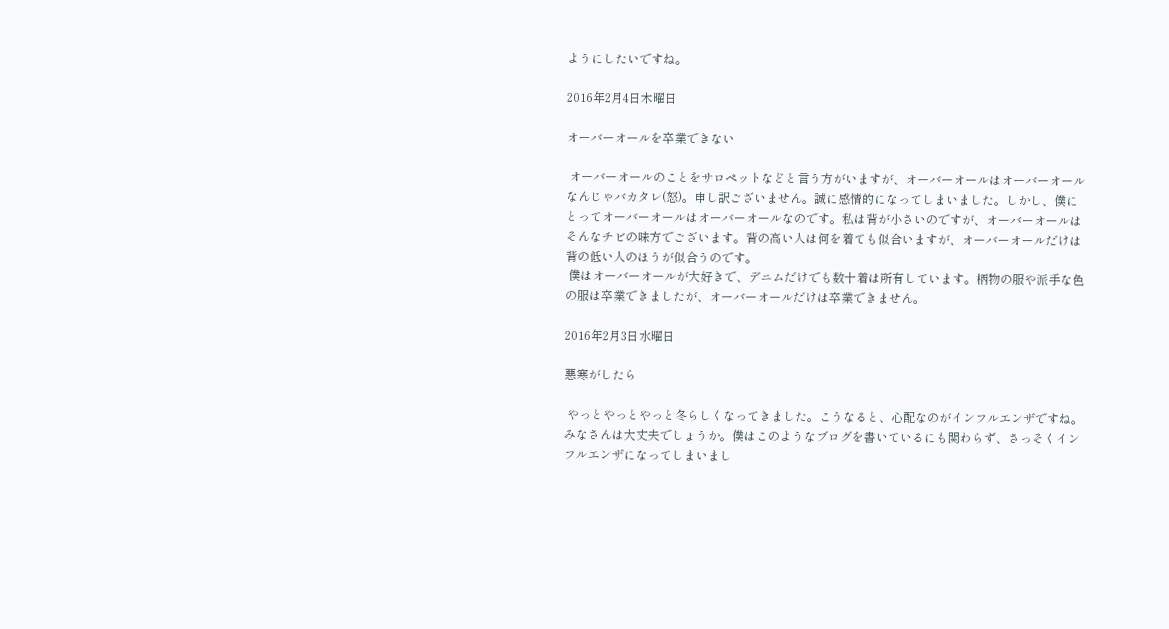ようにしたいですね。

2016年2月4日木曜日

オーバーオールを卒業できない

 オーバーオールのことをサロペットなどと言う方がいますが、オーバーオールはオーバーオールなんじゃバカタレ(怒)。申し訳ございません。誠に感情的になってしまいました。しかし、僕にとってオーバーオールはオーバーオールなのです。私は背が小さいのですが、オーバーオールはそんなチビの味方でございます。背の高い人は何を着ても似合いますが、オーバーオールだけは背の低い人のほうが似合うのです。
 僕はオーバーオールが大好きで、デニムだけでも数十着は所有しています。柄物の服や派手な色の服は卒業できましたが、オーバーオールだけは卒業できません。

2016年2月3日水曜日

悪寒がしたら

 やっとやっとやっと冬らしくなってきました。こうなると、心配なのがインフルエンザですね。みなさんは大丈夫でしょうか。僕はこのようなブログを書いているにも関わらず、さっそくインフルエンザになってしまいまし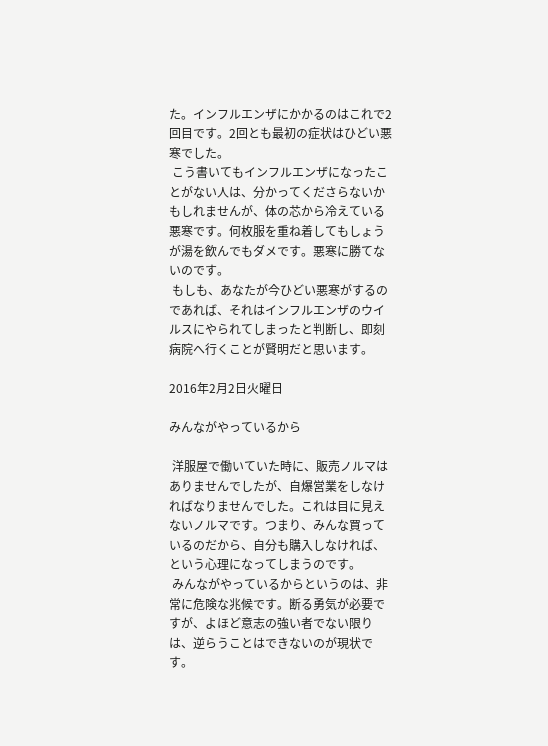た。インフルエンザにかかるのはこれで2回目です。2回とも最初の症状はひどい悪寒でした。
 こう書いてもインフルエンザになったことがない人は、分かってくださらないかもしれませんが、体の芯から冷えている悪寒です。何枚服を重ね着してもしょうが湯を飲んでもダメです。悪寒に勝てないのです。
 もしも、あなたが今ひどい悪寒がするのであれば、それはインフルエンザのウイルスにやられてしまったと判断し、即刻病院へ行くことが賢明だと思います。

2016年2月2日火曜日

みんながやっているから

 洋服屋で働いていた時に、販売ノルマはありませんでしたが、自爆営業をしなければなりませんでした。これは目に見えないノルマです。つまり、みんな買っているのだから、自分も購入しなければ、という心理になってしまうのです。
 みんながやっているからというのは、非常に危険な兆候です。断る勇気が必要ですが、よほど意志の強い者でない限りは、逆らうことはできないのが現状です。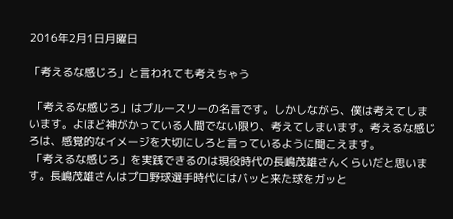2016年2月1日月曜日

「考えるな感じろ」と言われても考えちゃう

 「考えるな感じろ」はブルースリーの名言です。しかしながら、僕は考えてしまいます。よほど神がかっている人間でない限り、考えてしまいます。考えるな感じろは、感覚的なイメージを大切にしろと言っているように聞こえます。
 「考えるな感じろ」を実践できるのは現役時代の長嶋茂雄さんくらいだと思います。長嶋茂雄さんはプロ野球選手時代にはバッと来た球をガッと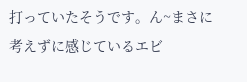打っていたそうです。ん~まさに考えずに感じているエビ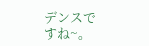デンスですね~。